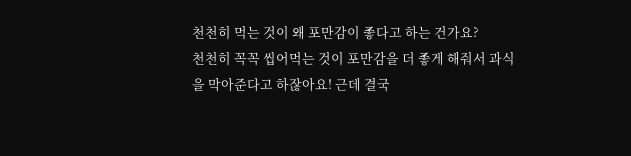천천히 먹는 것이 왜 포만감이 좋다고 하는 건가요?
천천히 꼭꼭 씹어먹는 것이 포만감을 더 좋게 해줘서 과식을 막아준다고 하잖아요! 근데 결국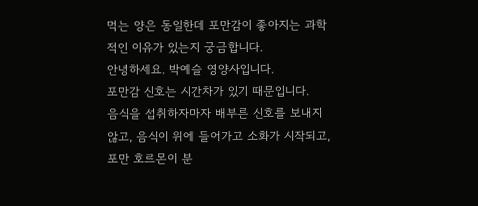먹는 양은 동일한데 포만감이 좋아지는 과학적인 이유가 있는지 궁금합니다.
안녕하세요. 박예슬 영양사입니다.
포만감 신호는 시간차가 있기 때문입니다.
음식을 섭취하자마자 배부른 신호를 보내지 않고, 음식이 위에 들어가고 소화가 시작되고, 포만 호르몬이 분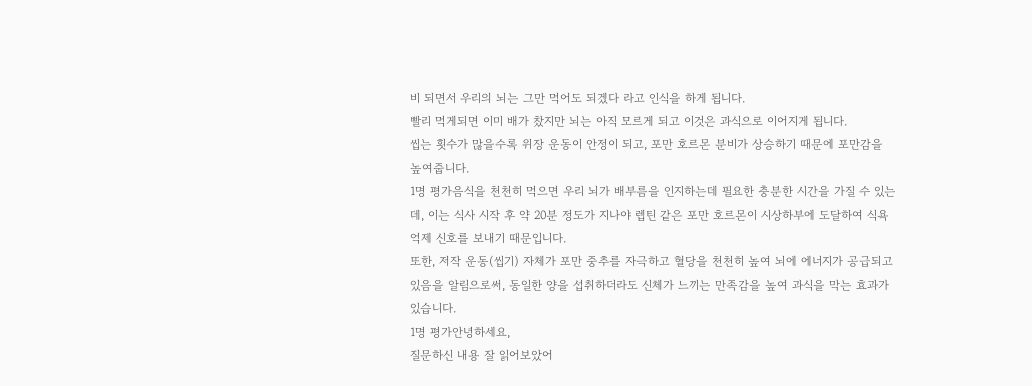비 되면서 우리의 뇌는 그만 먹어도 되겠다 라고 인식을 하게 됩니다.
빨리 먹게되면 이미 배가 찼지만 뇌는 아직 모르게 되고 이것은 과식으로 이어지게 됩니다.
씹는 횟수가 많을수록 위장 운동이 안정이 되고, 포만 호르몬 분비가 상승하기 때문에 포만감을 높여줍니다.
1명 평가음식을 천천히 먹으면 우리 뇌가 배부름을 인지하는데 필요한 충분한 시간을 가질 수 있는데, 이는 식사 시작 후 약 20분 정도가 지나야 렙틴 같은 포만 호르몬이 시상하부에 도달하여 식욕 억제 신호를 보내기 때문입니다.
또한, 저작 운동(씹기) 자체가 포만 중추를 자극하고 혈당을 천천히 높여 뇌에 에너지가 공급되고 있음을 알림으로써, 동일한 양을 섭취하더라도 신체가 느끼는 만족감을 높여 과식을 막는 효과가 있습니다.
1명 평가안녕하세요,
질문하신 내용 잘 읽어보았어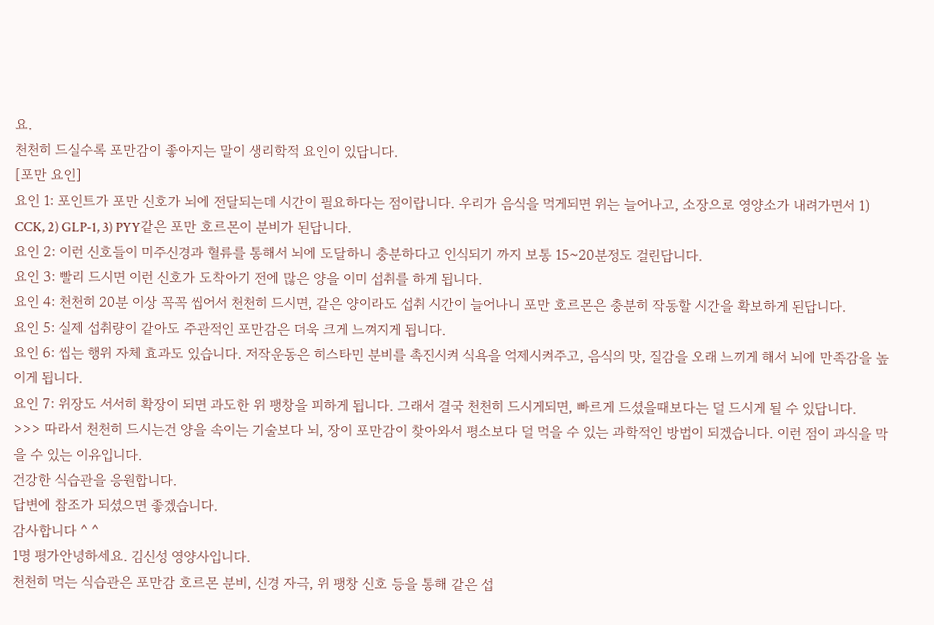요.
천천히 드실수록 포만감이 좋아지는 말이 생리학적 요인이 있답니다.
[포만 요인]
요인 1: 포인트가 포만 신호가 뇌에 전달되는데 시간이 필요하다는 점이랍니다. 우리가 음식을 먹게되면 위는 늘어나고, 소장으로 영양소가 내려가면서 1) CCK, 2) GLP-1, 3) PYY같은 포만 호르몬이 분비가 된답니다.
요인 2: 이런 신호들이 미주신경과 혈류를 통해서 뇌에 도달하니 충분하다고 인식되기 까지 보통 15~20분정도 걸린답니다.
요인 3: 빨리 드시면 이런 신호가 도착아기 전에 많은 양을 이미 섭취를 하게 됩니다.
요인 4: 천천히 20분 이상 꼭꼭 씹어서 천천히 드시면, 같은 양이라도 섭취 시간이 늘어나니 포만 호르몬은 충분히 작동할 시간을 확보하게 된답니다.
요인 5: 실제 섭취량이 같아도 주관적인 포만감은 더욱 크게 느껴지게 됩니다.
요인 6: 씹는 행위 자체 효과도 있습니다. 저작운동은 히스타민 분비를 촉진시켜 식욕을 억제시켜주고, 음식의 맛, 질감을 오래 느끼게 해서 뇌에 만족감을 높이게 됩니다.
요인 7: 위장도 서서히 확장이 되면 과도한 위 팽창을 피하게 됩니다. 그래서 결국 천천히 드시게되면, 빠르게 드셨을때보다는 덜 드시게 될 수 있답니다.
>>> 따라서 천천히 드시는건 양을 속이는 기술보다 뇌, 장이 포만감이 찾아와서 평소보다 덜 먹을 수 있는 과학적인 방법이 되겠습니다. 이런 점이 과식을 막을 수 있는 이유입니다.
건강한 식습관을 응원합니다.
답변에 참조가 되셨으면 좋겠습니다.
감사합니다 ^ ^
1명 평가안녕하세요. 김신성 영양사입니다.
천천히 먹는 식습관은 포만감 호르몬 분비, 신경 자극, 위 팽창 신호 등을 통해 같은 섭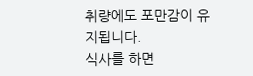취량에도 포만감이 유지됩니다.
식사를 하면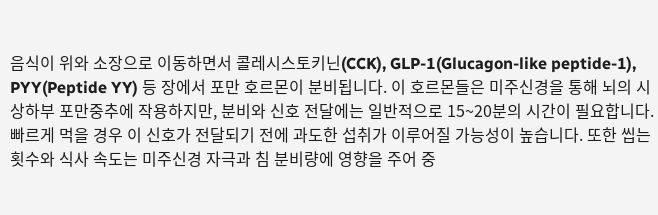음식이 위와 소장으로 이동하면서 콜레시스토키닌(CCK), GLP-1(Glucagon-like peptide-1), PYY(Peptide YY) 등 장에서 포만 호르몬이 분비됩니다. 이 호르몬들은 미주신경을 통해 뇌의 시상하부 포만중추에 작용하지만, 분비와 신호 전달에는 일반적으로 15~20분의 시간이 필요합니다. 빠르게 먹을 경우 이 신호가 전달되기 전에 과도한 섭취가 이루어질 가능성이 높습니다. 또한 씹는 횟수와 식사 속도는 미주신경 자극과 침 분비량에 영향을 주어 중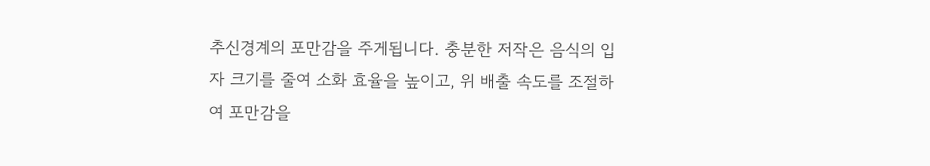추신경계의 포만감을 주게됩니다. 충분한 저작은 음식의 입자 크기를 줄여 소화 효율을 높이고, 위 배출 속도를 조절하여 포만감을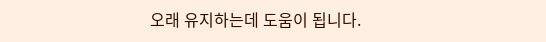오래 유지하는데 도움이 됩니다.